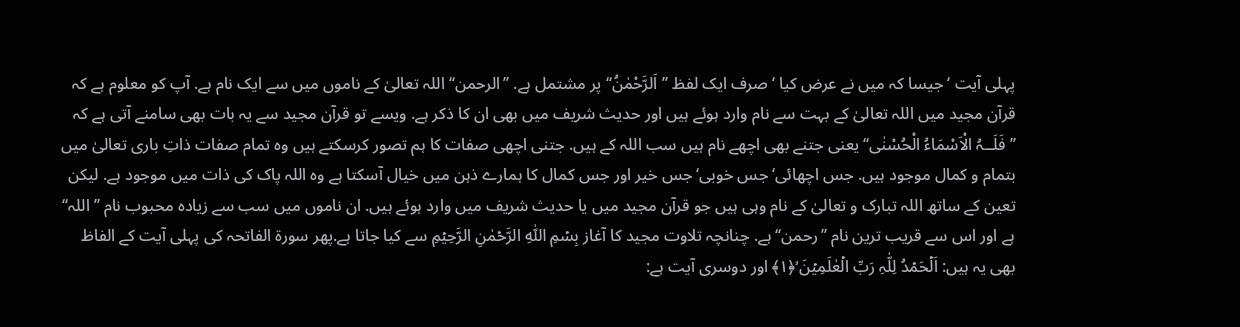پہلی آیت ‘جیسا کہ میں نے عرض کیا ‘صرف ایک لفظ ’’اَلرَّحْمٰنُ‘‘ پر مشتمل ہے. ’’الرحمن‘‘ اللہ تعالیٰ کے ناموں میں سے ایک نام ہے. آپ کو معلوم ہے کہ قرآن مجید میں اللہ تعالیٰ کے بہت سے نام وارد ہوئے ہیں اور حدیث شریف میں بھی ان کا ذکر ہے. ویسے تو قرآن مجید سے یہ بات بھی سامنے آتی ہے کہ ’’فَلَــہُ الْاَسْمَاءُ الْحُسْنٰی‘‘ یعنی جتنے بھی اچھے نام ہیں سب اللہ کے ہیں. جتنی اچھی صفات کا ہم تصور کرسکتے ہیں وہ تمام صفات ذاتِ باری تعالیٰ میں بتمام و کمال موجود ہیں. جس اچھائی‘جس خوبی‘جس خیر اور جس کمال کا ہمارے ذہن میں خیال آسکتا ہے وہ اللہ پاک کی ذات میں موجود ہے. لیکن تعین کے ساتھ اللہ تبارک و تعالیٰ کے نام وہی ہیں جو قرآن مجید میں یا حدیث شریف میں وارد ہوئے ہیں. ان ناموں میں سب سے زیادہ محبوب نام ’’اللہ‘‘ ہے اور اس سے قریب ترین نام ’’رحمن‘‘ہے. چنانچہ تلاوت مجید کا آغاز بِسۡمِ اللّٰہِ الرَّحۡمٰنِ الرَّحِیۡمِ سے کیا جاتا ہے.پھر سورۃ الفاتحہ کی پہلی آیت کے الفاظ بھی یہ ہیں: اَلۡحَمۡدُ لِلّٰہِ رَبِّ الۡعٰلَمِیۡنَ ۙ﴿۱﴾ اور دوسری آیت ہے: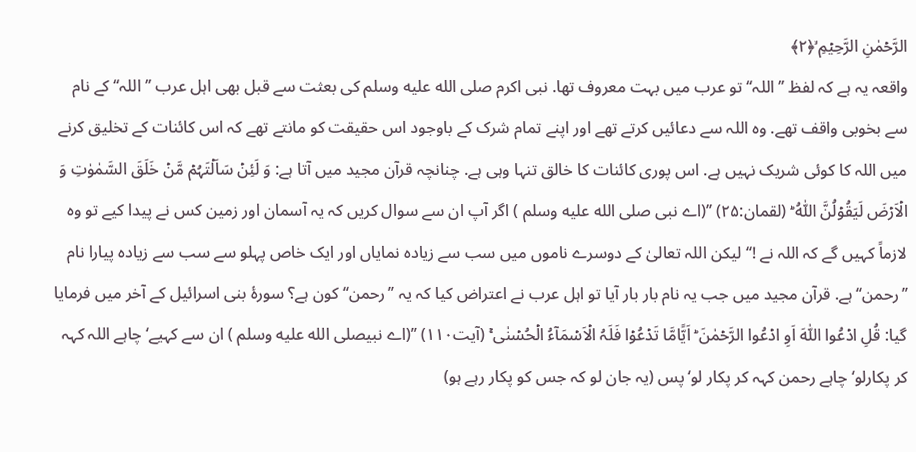الرَّحۡمٰنِ الرَّحِیۡمِ ۙ﴿۲﴾
واقعہ یہ ہے کہ لفظ ’’اللہ‘‘ تو عرب میں بہت معروف تھا. نبی اکرم صلى الله عليه وسلم کی بعثت سے قبل بھی اہل عرب ’’اللہ‘‘ کے نام سے بخوبی واقف تھے. وہ اللہ سے دعائیں کرتے تھے اور اپنے تمام شرک کے باوجود اس حقیقت کو مانتے تھے کہ اس کائنات کے تخلیق کرنے میں اللہ کا کوئی شریک نہیں ہے. اس پوری کائنات کا خالق تنہا وہی ہے. چنانچہ قرآن مجید میں آتا ہے: وَ لَئِنۡ سَاَلۡتَہُمۡ مَّنۡ خَلَقَ السَّمٰوٰتِ وَ الۡاَرۡضَ لَیَقُوۡلُنَّ اللّٰہُ ؕ (لقمان:۲۵) ’’(اے نبی صلى الله عليه وسلم ) اگر آپ ان سے سوال کریں کہ یہ آسمان اور زمین کس نے پیدا کیے تو وہ لازماً کہیں گے کہ اللہ نے !‘‘ لیکن اللہ تعالیٰ کے دوسرے ناموں میں سب سے زیادہ نمایاں اور ایک خاص پہلو سے سب سے زیادہ پیارا نام ’’رحمن‘‘ہے. قرآن مجید میں جب یہ نام بار بار آیا تو اہل عرب نے اعتراض کیا کہ یہ ’’رحمن‘‘ کون ہے؟ سورۂ بنی اسرائیل کے آخر میں فرمایا گیا: قُلِ ادۡعُوا اللّٰہَ اَوِ ادۡعُوا الرَّحۡمٰنَ ؕ اَیًّامَّا تَدۡعُوۡا فَلَہُ الۡاَسۡمَآءُ الۡحُسۡنٰی ۚ (آیت۱۱۰) ’’(اے نبیصلى الله عليه وسلم ) ان سے کہیے‘چاہے اللہ کہہ کر پکارلو‘چاہے رحمن کہہ کر پکار لو‘پس (یہ جان لو کہ جس کو پکار رہے ہو)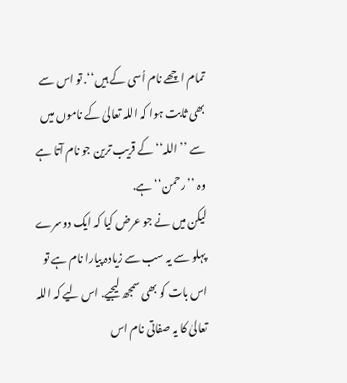تمام اچھے نام اُسی کے ہیں‘‘. تو اس سے بھی ثابت ہوا کہ اللہ تعالیٰ کے ناموں میں سے ’’اللہ‘‘ کے قریب ترین جو نام آتا ہے وہ ’’رحمن‘‘ہے.
لیکن میں نے جو عرض کیا کہ ایک دوسرے پہلو سے یہ سب سے زیادہ پیارا نام ہے تو اس بات کو بھی سمجھ لیجیے. اس لیے کہ اللہ تعالیٰ کا یہ صفاتی نام اس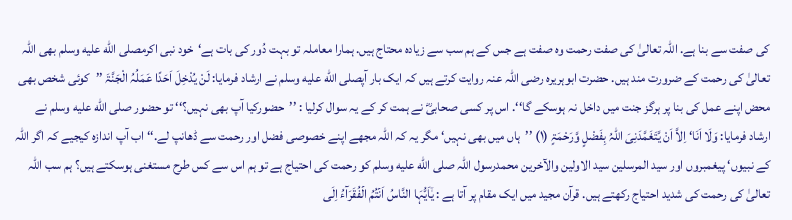کی صفت سے بنا ہے. اللہ تعالیٰ کی صفت رحمت وہ صفت ہے جس کے ہم سب سے زیادہ محتاج ہیں. ہمارا معاملہ تو بہت دُور کی بات ہے‘خود نبی اکرمصلى الله عليه وسلم بھی اللہ تعالیٰ کی رحمت کے ضرورت مند ہیں. حضرت ابوہریرہ رضی اللہ عنہ روایت کرتے ہیں کہ ایک بار آپصلى الله عليه وسلم نے ارشاد فرمایا: لَنْ یُدْخِلَ اَحَدًا عَمَلُہُ الْجَنَّۃَ ’’کوئی شخص بھی محض اپنے عمل کی بنا پر ہرگز جنت میں داخل نہ ہوسکے گا‘‘. اس پر کسی صحابیؓ نے ہمت کر کے یہ سوال کرلیا : ’’حضورکیا آپ بھی نہیں؟‘‘ تو حضور صلى الله عليه وسلم نے ارشاد فرمایا: وَلَا اَنَا‘ اِلاَّ اَنْ یَّتَغَمَّدَنِیَ اللّٰہُ بِفَضْلٍ وَّرَحْمَۃٍ (۱) ’’ہاں میں بھی نہیں‘ مگر یہ کہ اللہ مجھے اپنے خصوصی فضل اور رحمت سے ڈھانپ لے.‘‘ اب آپ اندازہ کیجیے کہ اگر اللہ کے نبیوں‘ پیغمبروں اور سید المرسلین سید الاولین والآخرین محمدرسول اللہ صلى الله عليه وسلم کو رحمت کی احتیاج ہے تو ہم اس سے کس طرح مستغنی ہوسکتے ہیں؟ ہم سب اللہ تعالیٰ کی رحمت کی شدید احتیاج رکھتے ہیں. قرآن مجید میں ایک مقام پر آتا ہے : یٰۤاَیُّہَا النَّاسُ اَنۡتُمُ الۡفُقَرَآءُ اِلَی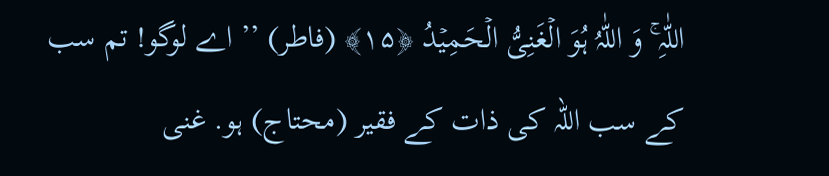اللّٰہِ ۚ وَ اللّٰہُ ہُوَ الۡغَنِیُّ الۡحَمِیۡدُ ﴿۱۵﴾ (فاطر) ’’ اے لوگو! تم سب کے سب اللہ کی ذات کے فقیر (محتاج) ہو. غنی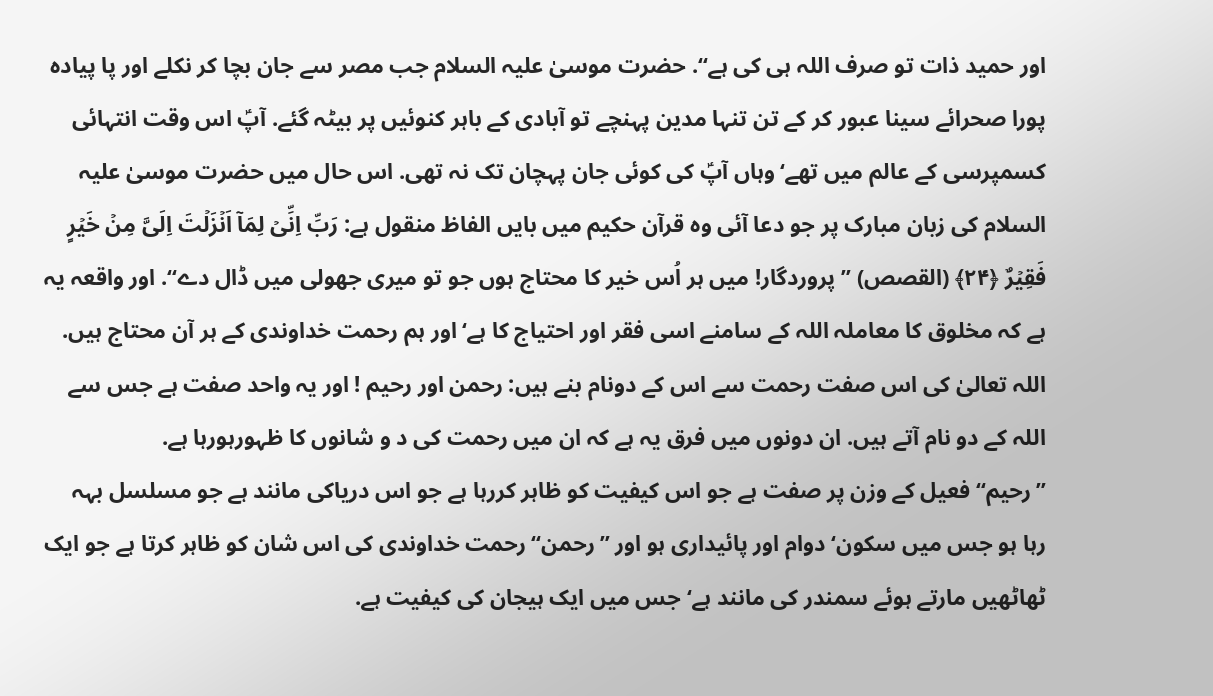اور حمید ذات تو صرف اللہ ہی کی ہے‘‘. حضرت موسیٰ علیہ السلام جب مصر سے جان بچا کر نکلے اور پا پیادہ پورا صحرائے سینا عبور کر کے تن تنہا مدین پہنچے تو آبادی کے باہر کنوئیں پر بیٹہ گئے. آپؑ اس وقت انتہائی کسمپرسی کے عالم میں تھے‘وہاں آپؑ کی کوئی جان پہچان تک نہ تھی. اس حال میں حضرت موسیٰ علیہ السلام کی زبان مبارک پر جو دعا آئی وہ قرآن حکیم میں بایں الفاظ منقول ہے: رَبِّ اِنِّیۡ لِمَاۤ اَنۡزَلۡتَ اِلَیَّ مِنۡ خَیۡرٍ فَقِیۡرٌ ﴿۲۴﴾ (القصص) ’’پروردگار! میں ہر اُس خیر کا محتاج ہوں جو تو میری جھولی میں ڈال دے‘‘. اور واقعہ یہ ہے کہ مخلوق کا معاملہ اللہ کے سامنے اسی فقر اور احتیاج کا ہے‘اور ہم رحمت خداوندی کے ہر آن محتاج ہیں.
اللہ تعالیٰ کی اس صفت رحمت سے اس کے دونام بنے ہیں: رحمن اور رحیم ! اور یہ واحد صفت ہے جس سے اللہ کے دو نام آتے ہیں. ان دونوں میں فرق یہ ہے کہ ان میں رحمت کی د و شانوں کا ظہورہورہا ہے. ’’رحیم‘‘فعیل کے وزن پر صفت ہے جو اس کیفیت کو ظاہر کررہا ہے جو اس دریاکی مانند ہے جو مسلسل بہہ رہا ہو جس میں سکون‘دوام اور پائیداری ہو اور ’’رحمن‘‘رحمت خداوندی کی اس شان کو ظاہر کرتا ہے جو ایک ٹھاٹھیں مارتے ہوئے سمندر کی مانند ہے‘جس میں ایک ہیجان کی کیفیت ہے.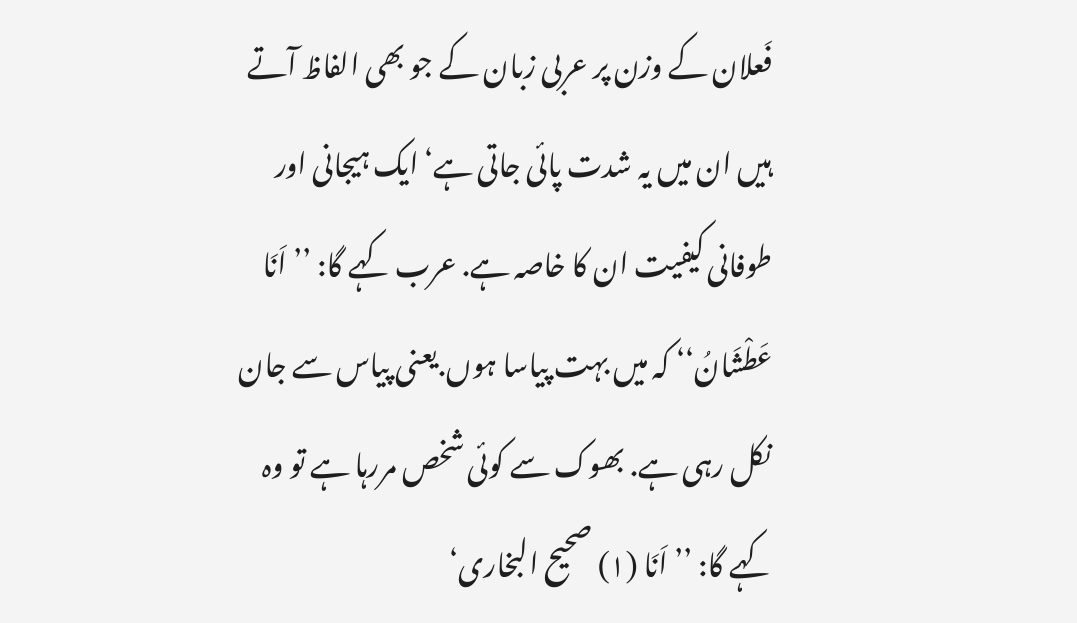فَعلان کے وزن پر عربی زبان کے جو بھی الفاظ آتے ہیں ان میں یہ شدت پائی جاتی ہے‘ ایک ہیجانی اور طوفانی کیفیت ان کا خاصہ ہے. عرب کہے گا: ’’اَنَا عَطْشَانُ‘‘ کہ میں بہت پیاسا ہوں.یعنی پیاس سے جان نکل رہی ہے. بھوک سے کوئی شخص مررہا ہے تو وہ کہے گا: ’’اَنَا (۱) صحیح البخاری‘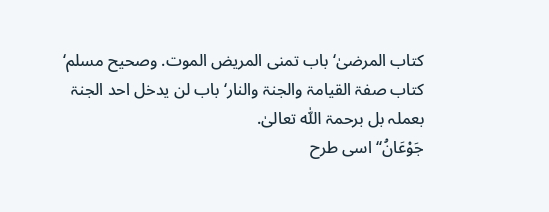کتاب المرضیٰ‘ باب تمنی المریض الموت. وصحیح مسلم‘ کتاب صفۃ القیامۃ والجنۃ والنار‘ باب لن یدخل احد الجنۃ بعملہ بل برحمۃ اللّٰہ تعالیٰ.
جَوْعَانُ‘‘ اسی طرح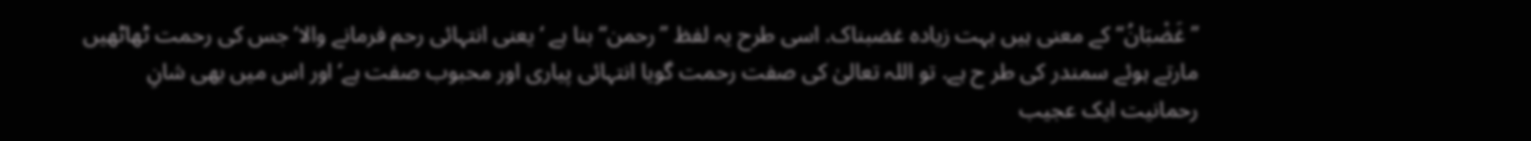’’غَضْبَانُ‘‘ کے معنی ہیں بہت زیادہ غضبناک. اسی طرح یہ لفظ ’’رحمن‘‘ بنا ہے ‘یعنی انتہائی رحم فرمانے والا‘جس کی رحمت ٹھاٹھیں مارتے ہوئے سمندر کی طر ح ہے. تو اللہ تعالیٰ کی صفت رحمت گویا انتہائی پیاری اور محبوب صفت ہے‘اور اس میں بھی شانِ رحمانیت ایک عجیب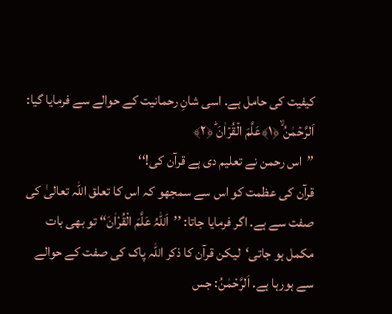کیفیت کی حامل ہے. اسی شانِ رحمانیت کے حوالے سے فرمایا گیا:
اَلرَّحۡمٰنُ ۙ﴿۱﴾عَلَّمَ الۡقُرۡاٰنَ ؕ﴿۲﴾
’’اس رحمن نے تعلیم دی ہے قرآن کی!‘‘
قرآن کی عظمت کو اس سے سمجھو کہ اس کا تعلق اللہ تعالیٰ کی صفت سے ہے. اگر فرمایا جاتا: ’’اَللّٰہُ عَلَّمَ الْقُرْاٰنَ‘‘ تو بھی بات مکمل ہو جاتی‘لیکن قرآن کا ذکر اللہ پاک کی صفت کے حوالے سے ہورہا ہے. اَلرَّحْمٰنُ: جس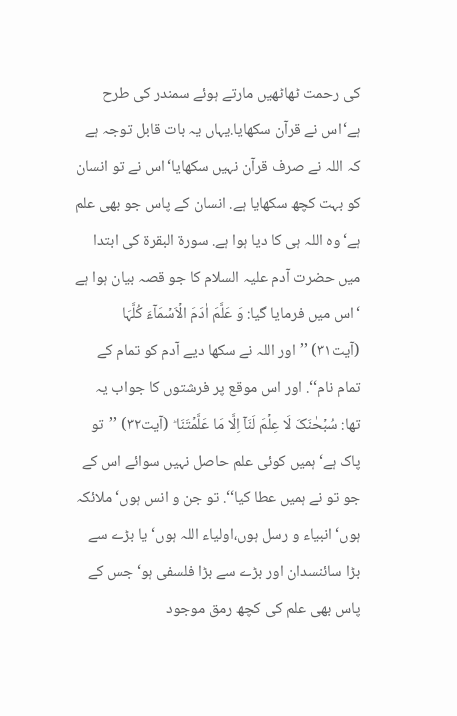کی رحمت ٹھاٹھیں مارتے ہوئے سمندر کی طرح ہے‘اس نے قرآن سکھایا.یہاں یہ بات قابل توجہ ہے کہ اللہ نے صرف قرآن نہیں سکھایا‘اس نے تو انسان کو بہت کچھ سکھایا ہے. انسان کے پاس جو بھی علم ہے‘وہ اللہ ہی کا دیا ہوا ہے. سورۃ البقرۃ کی ابتدا میں حضرت آدم علیہ السلام کا جو قصہ بیان ہوا ہے ‘اس میں فرمایا گیا: وَ عَلَّمَ اٰدَمَ الۡاَسۡمَآءَ کُلَّہَا (آیت۳۱) ’’اور اللہ نے سکھا دیے آدم کو تمام کے تمام نام‘‘. اور اس موقع پر فرشتوں کا جواب یہ تھا: سُبۡحٰنَکَ لَا عِلۡمَ لَنَاۤ اِلَّا مَا عَلَّمۡتَنَا ؕ (آیت۳۲) ’’تو پاک ہے‘ہمیں کوئی علم حاصل نہیں سوائے اس کے جو تو نے ہمیں عطا کیا‘‘. تو جن و انس ہوں‘ملائکہ ہوں‘انبیاء و رسل ہوں،اولیاء اللہ ہوں‘یا بڑے سے بڑا سائنسدان اور بڑے سے بڑا فلسفی ہو‘جس کے پاس بھی علم کی کچھ رمق موجود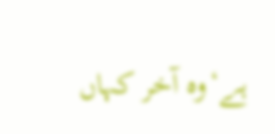ہے‘وہ آخر کہاں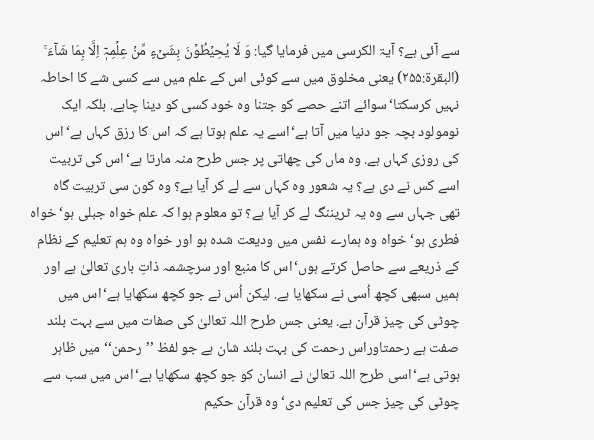سے آئی ہے؟ آیۃ الکرسی میں فرمایا گیا: وَ لَا یُحِیۡطُوۡنَ بِشَیۡءٍ مِّنۡ عِلۡمِہٖۤ اِلَّا بِمَا شَآءَ ۚ (البقرۃ:۲۵۵) یعنی مخلوق میں سے کوئی اس کے علم میں سے کسی شے کا احاطہ نہیں کرسکتا‘سوائے اتنے حصے کو جتنا وہ خود کسی کو دینا چاہے. بلکہ ایک نومولود بچہ جو دنیا میں آتا ہے‘اسے یہ علم ہوتا ہے کہ اس کا رزق کہاں ہے‘اس کی روزی کہاں ہے. وہ ماں کی چھاتی پر جس طرح منہ مارتا ہے‘اس کی تربیت اسے کس نے دی ہے؟ یہ شعور وہ کہاں سے لے کر آیا ہے؟ وہ کون سی تربیت گاہ تھی جہاں سے وہ یہ ٹریننگ لے کر آیا ہے؟ تو معلوم ہوا کہ علم خواہ جبلی ہو‘خواہ فطری ہو‘خواہ وہ ہمارے نفس میں ودیعت شدہ ہو اور خواہ وہ ہم تعلیم کے نظام کے ذریعے سے حاصل کرتے ہوں‘اس کا منبع اور سرچشمہ ذاتِ باری تعالیٰ ہے اور ہمیں سبھی کچھ اُسی نے سکھایا ہے. لیکن اُس نے جو کچھ سکھایا ہے‘اس میں چوٹی کی چیز قرآن ہے. یعنی جس طرح اللہ تعالیٰ کی صفات میں سے بہت بلند صفت ہے رحمتاوراس رحمت کی بہت بلند شان ہے جو لفظ ’’رحمن‘‘ میں ظاہر ہوتی ہے‘اسی طرح اللہ تعالیٰ نے انسان کو جو کچھ سکھایا ہے‘اس میں سب سے چوٹی کی چیز جس کی تعلیم دی‘وہ قرآن حکیم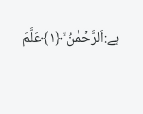ہے:اَلرَّحۡمٰنُ ۙ﴿۱﴾عَلَّمَ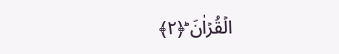الۡقُرۡاٰنَ ؕ﴿۲﴾